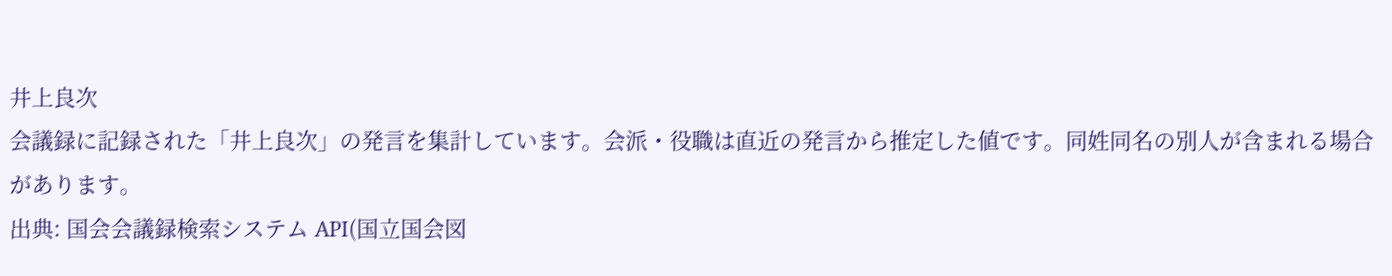井上良次
会議録に記録された「井上良次」の発言を集計しています。会派・役職は直近の発言から推定した値です。同姓同名の別人が含まれる場合があります。
出典: 国会会議録検索システム API(国立国会図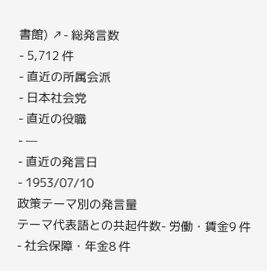書館) ↗- 総発言数
- 5,712 件
- 直近の所属会派
- 日本社会党
- 直近の役職
- —
- 直近の発言日
- 1953/07/10
政策テーマ別の発言量
テーマ代表語との共起件数- 労働・賃金9 件
- 社会保障・年金8 件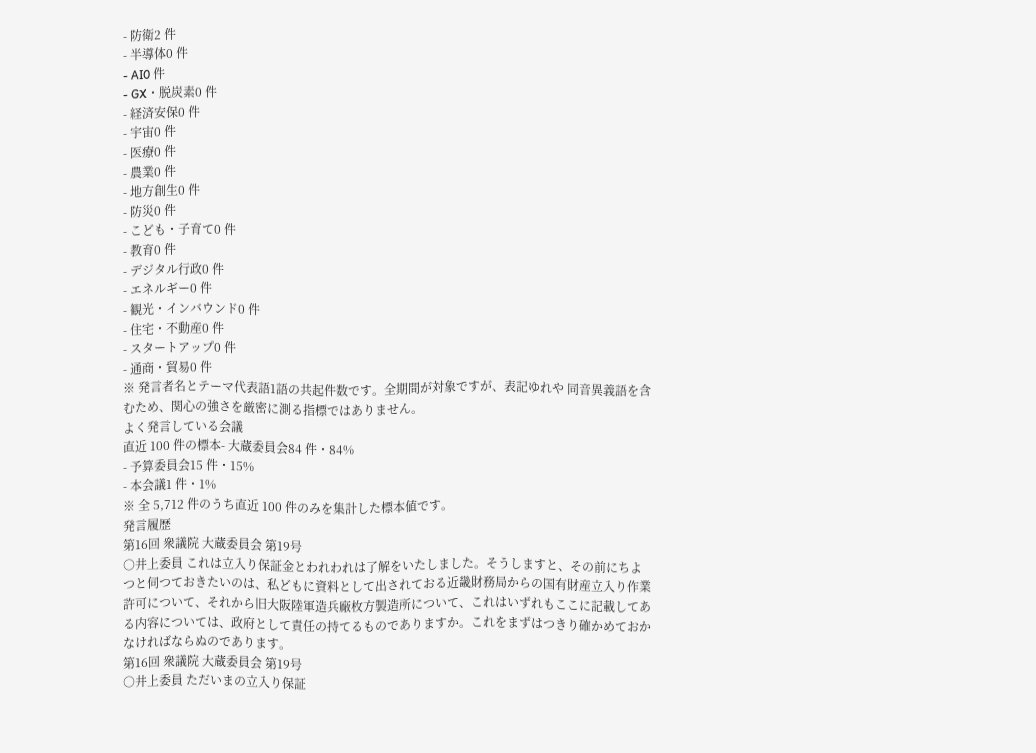- 防衛2 件
- 半導体0 件
- AI0 件
- GX・脱炭素0 件
- 経済安保0 件
- 宇宙0 件
- 医療0 件
- 農業0 件
- 地方創生0 件
- 防災0 件
- こども・子育て0 件
- 教育0 件
- デジタル行政0 件
- エネルギー0 件
- 観光・インバウンド0 件
- 住宅・不動産0 件
- スタートアップ0 件
- 通商・貿易0 件
※ 発言者名とテーマ代表語1語の共起件数です。全期間が対象ですが、表記ゆれや 同音異義語を含むため、関心の強さを厳密に測る指標ではありません。
よく発言している会議
直近 100 件の標本- 大蔵委員会84 件・84%
- 予算委員会15 件・15%
- 本会議1 件・1%
※ 全 5,712 件のうち直近 100 件のみを集計した標本値です。
発言履歴
第16回 衆議院 大蔵委員会 第19号
○井上委員 これは立入り保証金とわれわれは了解をいたしました。そうしますと、その前にちよつと伺つておきたいのは、私どもに資料として出されておる近畿財務局からの国有財産立入り作業許可について、それから旧大阪陸軍造兵廠枚方製造所について、これはいずれもここに記載してある内容については、政府として責任の持てるものでありますか。これをまずはつきり確かめておかなければならぬのであります。
第16回 衆議院 大蔵委員会 第19号
○井上委員 ただいまの立入り保証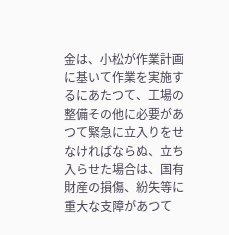金は、小松が作業計画に基いて作業を実施するにあたつて、工場の整備その他に必要があつて緊急に立入りをせなければならぬ、立ち入らせた場合は、国有財産の損傷、紛失等に重大な支障があつて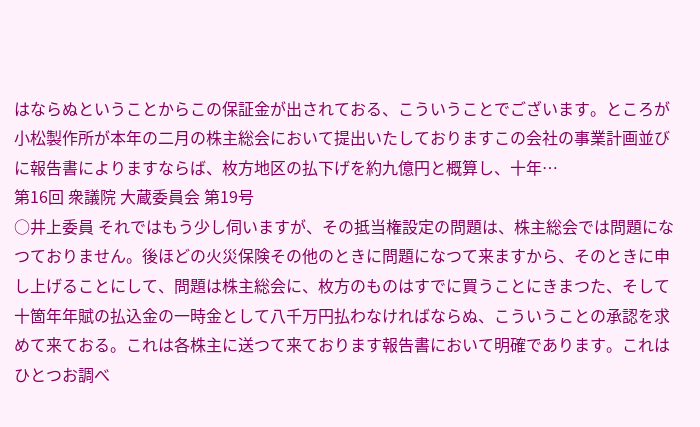はならぬということからこの保証金が出されておる、こういうことでございます。ところが小松製作所が本年の二月の株主総会において提出いたしておりますこの会社の事業計画並びに報告書によりますならば、枚方地区の払下げを約九億円と概算し、十年…
第16回 衆議院 大蔵委員会 第19号
○井上委員 それではもう少し伺いますが、その抵当権設定の問題は、株主総会では問題になつておりません。後ほどの火災保険その他のときに問題になつて来ますから、そのときに申し上げることにして、問題は株主総会に、枚方のものはすでに買うことにきまつた、そして十箇年年賦の払込金の一時金として八千万円払わなければならぬ、こういうことの承認を求めて来ておる。これは各株主に送つて来ております報告書において明確であります。これはひとつお調べ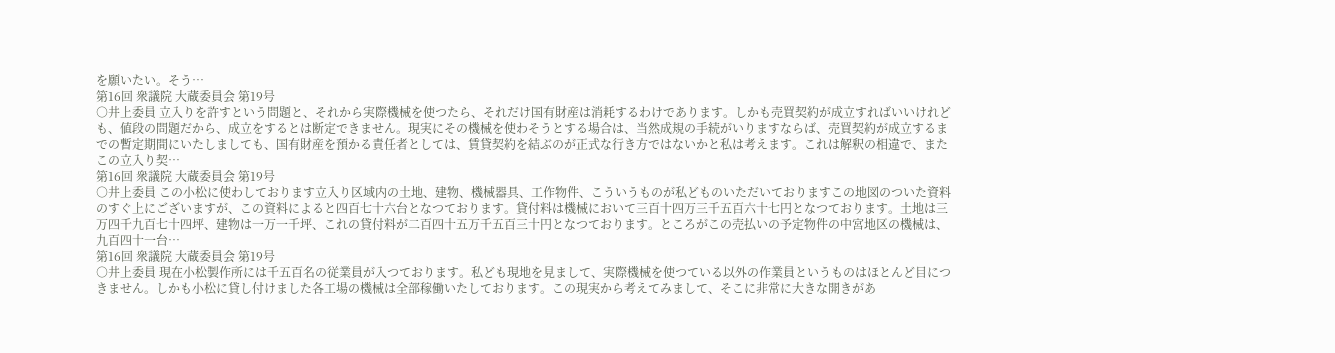を願いたい。そう…
第16回 衆議院 大蔵委員会 第19号
○井上委員 立入りを許すという問題と、それから実際機械を使つたら、それだけ国有財産は消耗するわけであります。しかも売買契約が成立すればいいけれども、値段の問題だから、成立をするとは断定できません。現実にその機械を使わそうとする場合は、当然成規の手続がいりますならば、売買契約が成立するまでの暫定期間にいたしましても、国有財産を預かる責任者としては、賃貸契約を結ぶのが正式な行き方ではないかと私は考えます。これは解釈の相違で、またこの立入り契…
第16回 衆議院 大蔵委員会 第19号
○井上委員 この小松に使わしております立入り区域内の土地、建物、機械器具、工作物件、こういうものが私どものいただいておりますこの地図のついた資料のすぐ上にございますが、この資料によると四百七十六台となつております。貸付料は機械において三百十四万三千五百六十七円となつております。土地は三万四千九百七十四坪、建物は一万一千坪、これの貸付料が二百四十五万千五百三十円となつております。ところがこの売払いの予定物件の中宮地区の機械は、九百四十一台…
第16回 衆議院 大蔵委員会 第19号
○井上委員 現在小松製作所には千五百名の従業員が入つております。私ども現地を見まして、実際機械を使つている以外の作業員というものはほとんど目につきません。しかも小松に貸し付けました各工場の機械は全部稼働いたしております。この現実から考えてみまして、そこに非常に大きな開きがあ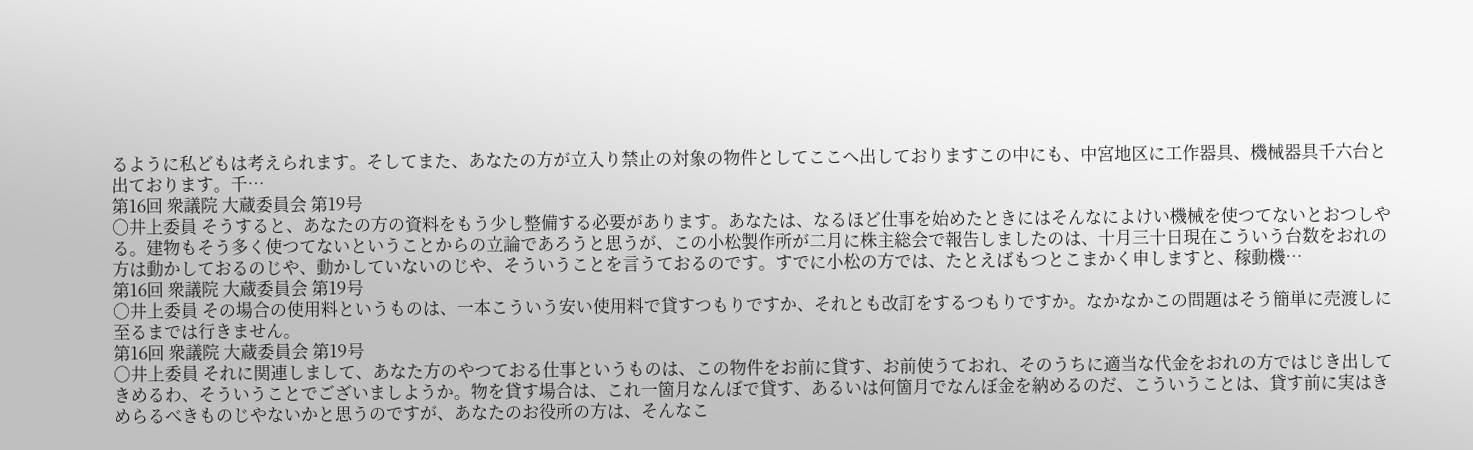るように私どもは考えられます。そしてまた、あなたの方が立入り禁止の対象の物件としてここへ出しておりますこの中にも、中宮地区に工作器具、機械器具千六台と出ております。千…
第16回 衆議院 大蔵委員会 第19号
○井上委員 そうすると、あなたの方の資料をもう少し整備する必要があります。あなたは、なるほど仕事を始めたときにはそんなによけい機械を使つてないとおつしやる。建物もそう多く使つてないということからの立論であろうと思うが、この小松製作所が二月に株主総会で報告しましたのは、十月三十日現在こういう台数をおれの方は動かしておるのじや、動かしていないのじや、そういうことを言うておるのです。すでに小松の方では、たとえばもつとこまかく申しますと、稼動機…
第16回 衆議院 大蔵委員会 第19号
○井上委員 その場合の使用料というものは、一本こういう安い使用料で貸すつもりですか、それとも改訂をするつもりですか。なかなかこの問題はそう簡単に売渡しに至るまでは行きません。
第16回 衆議院 大蔵委員会 第19号
○井上委員 それに関連しまして、あなた方のやつておる仕事というものは、この物件をお前に貸す、お前使うておれ、そのうちに適当な代金をおれの方ではじき出してきめるわ、そういうことでございましようか。物を貸す場合は、これ一箇月なんぼで貸す、あるいは何箇月でなんぼ金を納めるのだ、こういうことは、貸す前に実はきめらるべきものじやないかと思うのですが、あなたのお役所の方は、そんなこ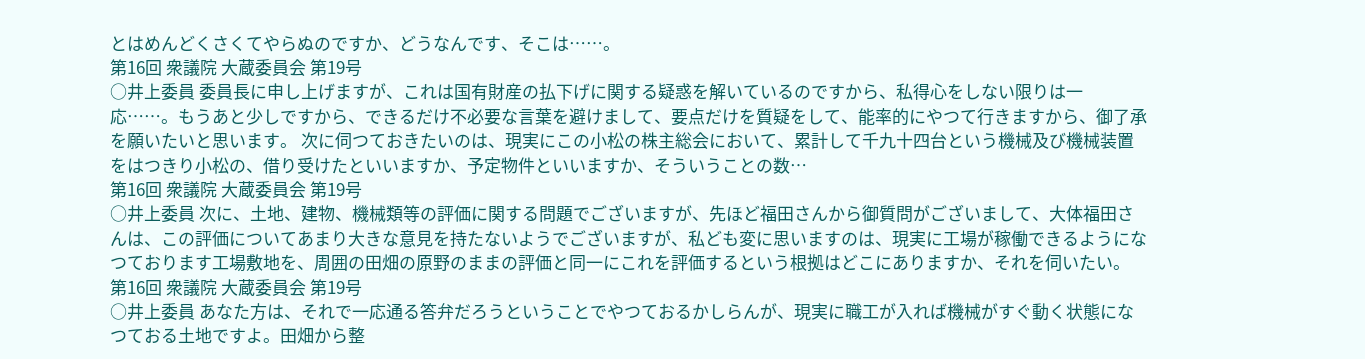とはめんどくさくてやらぬのですか、どうなんです、そこは……。
第16回 衆議院 大蔵委員会 第19号
○井上委員 委員長に申し上げますが、これは国有財産の払下げに関する疑惑を解いているのですから、私得心をしない限りは一応……。もうあと少しですから、できるだけ不必要な言葉を避けまして、要点だけを質疑をして、能率的にやつて行きますから、御了承を願いたいと思います。 次に伺つておきたいのは、現実にこの小松の株主総会において、累計して千九十四台という機械及び機械装置をはつきり小松の、借り受けたといいますか、予定物件といいますか、そういうことの数…
第16回 衆議院 大蔵委員会 第19号
○井上委員 次に、土地、建物、機械類等の評価に関する問題でございますが、先ほど福田さんから御質問がございまして、大体福田さんは、この評価についてあまり大きな意見を持たないようでございますが、私ども変に思いますのは、現実に工場が稼働できるようになつております工場敷地を、周囲の田畑の原野のままの評価と同一にこれを評価するという根拠はどこにありますか、それを伺いたい。
第16回 衆議院 大蔵委員会 第19号
○井上委員 あなた方は、それで一応通る答弁だろうということでやつておるかしらんが、現実に職工が入れば機械がすぐ動く状態になつておる土地ですよ。田畑から整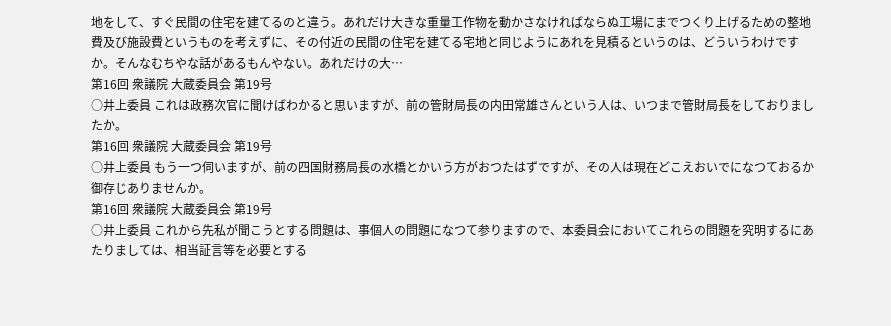地をして、すぐ民間の住宅を建てるのと違う。あれだけ大きな重量工作物を動かさなければならぬ工場にまでつくり上げるための整地費及び施設費というものを考えずに、その付近の民間の住宅を建てる宅地と同じようにあれを見積るというのは、どういうわけですか。そんなむちやな話があるもんやない。あれだけの大…
第16回 衆議院 大蔵委員会 第19号
○井上委員 これは政務次官に聞けばわかると思いますが、前の管財局長の内田常雄さんという人は、いつまで管財局長をしておりましたか。
第16回 衆議院 大蔵委員会 第19号
○井上委員 もう一つ伺いますが、前の四国財務局長の水橋とかいう方がおつたはずですが、その人は現在どこえおいでになつておるか御存じありませんか。
第16回 衆議院 大蔵委員会 第19号
○井上委員 これから先私が聞こうとする問題は、事個人の問題になつて参りますので、本委員会においてこれらの問題を究明するにあたりましては、相当証言等を必要とする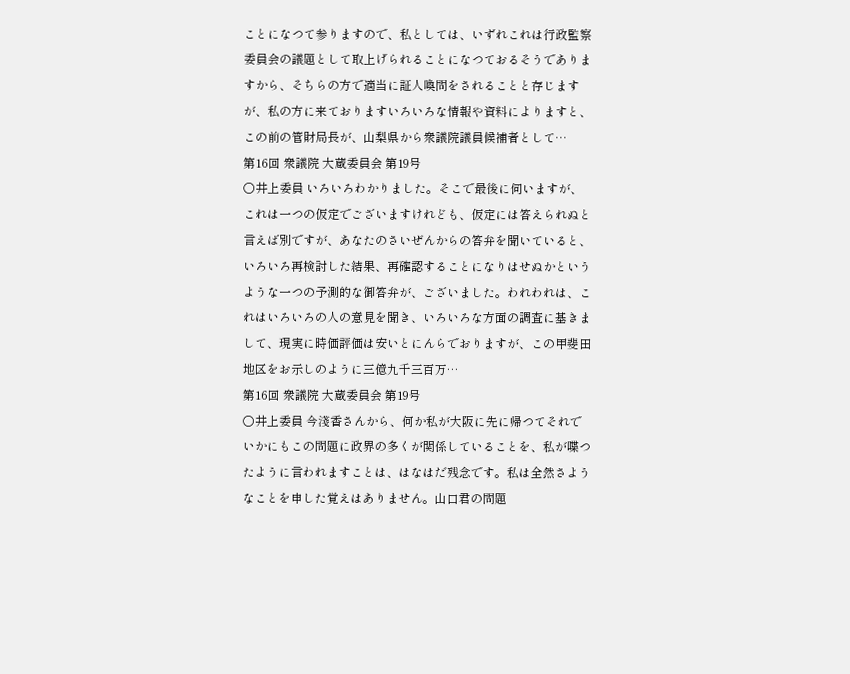ことになつて参りますので、私としては、いずれこれは行政監察委員会の議題として取上げられることになつておるそうでありますから、そちらの方で適当に証人喚問をされることと存じますが、私の方に来ておりますいろいろな情報や資料によりますと、この前の管財局長が、山梨県から衆議院議員候補者として…
第16回 衆議院 大蔵委員会 第19号
○井上委員 いろいろわかりました。そこで最後に伺いますが、これは一つの仮定でございますけれども、仮定には答えられぬと言えば別ですが、あなたのさいぜんからの答弁を聞いていると、いろいろ再検討した結果、再確認することになりはせぬかというような一つの予測的な御答弁が、ございました。われわれは、これはいろいろの人の意見を聞き、いろいろな方面の調査に基きまして、現実に時価評価は安いとにんらでおりますが、この甲斐田地区をお示しのように三億九千三百万…
第16回 衆議院 大蔵委員会 第19号
○井上委員 今淺香さんから、何か私が大阪に先に帰つてそれでいかにもこの問題に政界の多くが関係していることを、私が喋つたように言われますことは、はなはだ残念です。私は全然さようなことを申した覚えはありません。山口君の問題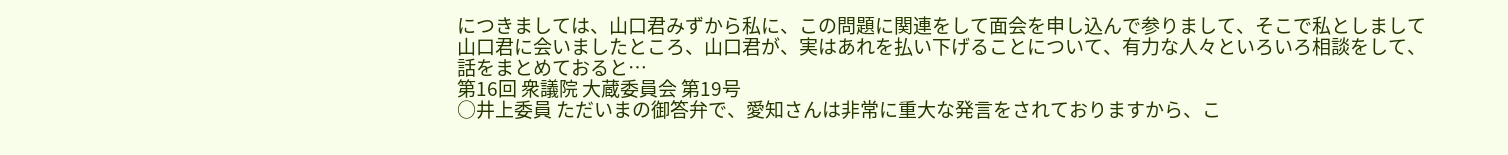につきましては、山口君みずから私に、この問題に関連をして面会を申し込んで参りまして、そこで私としまして山口君に会いましたところ、山口君が、実はあれを払い下げることについて、有力な人々といろいろ相談をして、話をまとめておると…
第16回 衆議院 大蔵委員会 第19号
○井上委員 ただいまの御答弁で、愛知さんは非常に重大な発言をされておりますから、こ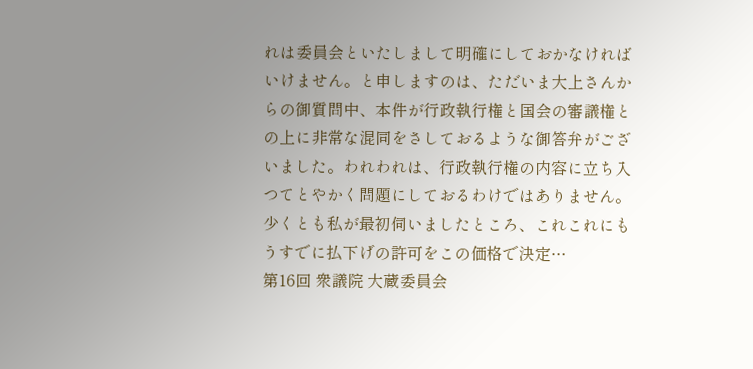れは委員会といたしまして明確にしておかなければいけません。と申しますのは、ただいま大上さんからの御質問中、本件が行政執行権と国会の審議権との上に非常な混同をさしておるような御答弁がございました。われわれは、行政執行権の内容に立ち入つてとやかく問題にしておるわけではありません。少くとも私が最初伺いましたところ、これこれにもうすでに払下げの許可をこの価格で決定…
第16回 衆議院 大蔵委員会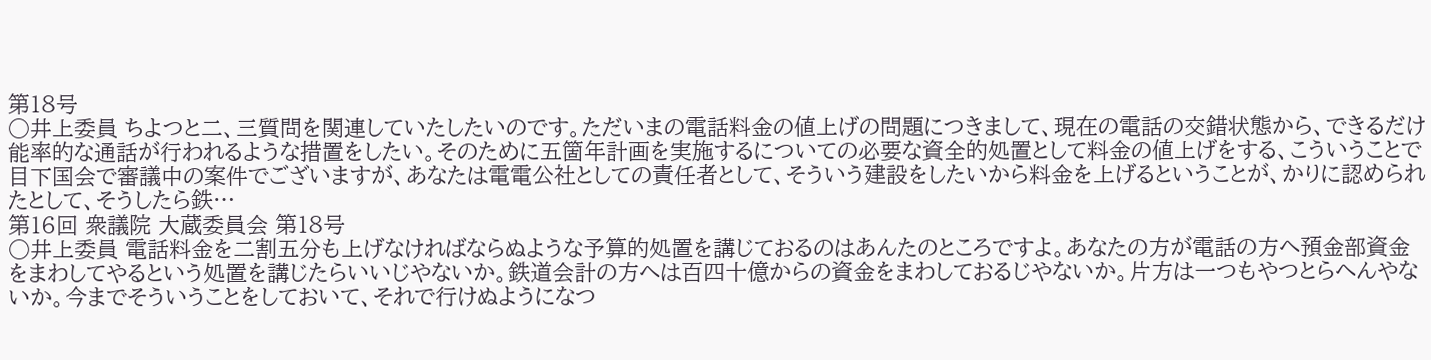第18号
○井上委員 ちよつと二、三質問を関連していたしたいのです。ただいまの電話料金の値上げの問題につきまして、現在の電話の交錯状態から、できるだけ能率的な通話が行われるような措置をしたい。そのために五箇年計画を実施するについての必要な資全的処置として料金の値上げをする、こういうことで目下国会で審議中の案件でございますが、あなたは電電公社としての責任者として、そういう建設をしたいから料金を上げるということが、かりに認められたとして、そうしたら鉄…
第16回 衆議院 大蔵委員会 第18号
○井上委員 電話料金を二割五分も上げなければならぬような予算的処置を講じておるのはあんたのところですよ。あなたの方が電話の方へ預金部資金をまわしてやるという処置を講じたらいいじやないか。鉄道会計の方へは百四十億からの資金をまわしておるじやないか。片方は一つもやつとらへんやないか。今までそういうことをしておいて、それで行けぬようになつ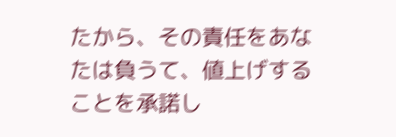たから、その責任をあなたは負うて、値上げすることを承諾し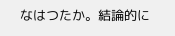なはつたか。結論的に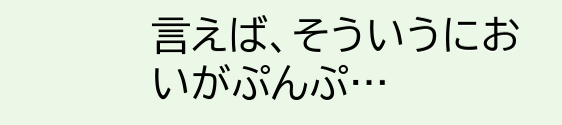言えば、そういうにおいがぷんぷ…